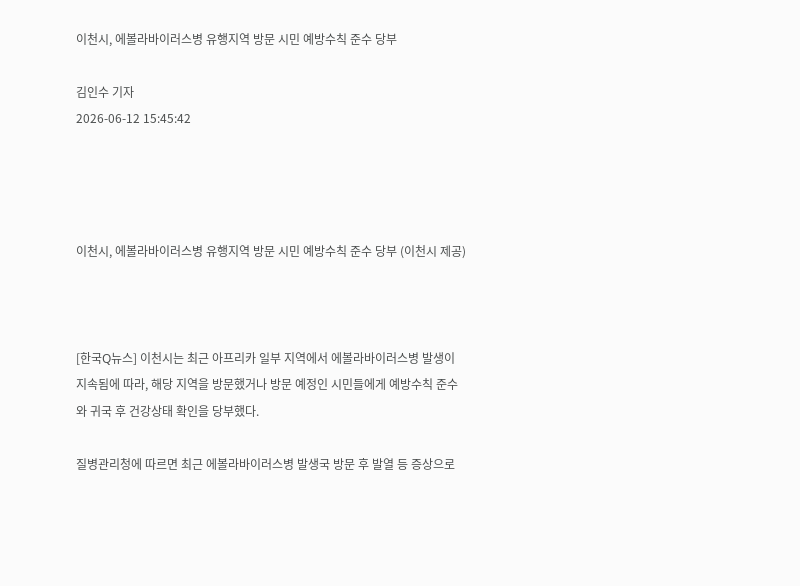이천시, 에볼라바이러스병 유행지역 방문 시민 예방수칙 준수 당부

김인수 기자
2026-06-12 15:45:42




이천시, 에볼라바이러스병 유행지역 방문 시민 예방수칙 준수 당부 (이천시 제공)



[한국Q뉴스] 이천시는 최근 아프리카 일부 지역에서 에볼라바이러스병 발생이 지속됨에 따라, 해당 지역을 방문했거나 방문 예정인 시민들에게 예방수칙 준수와 귀국 후 건강상태 확인을 당부했다.

질병관리청에 따르면 최근 에볼라바이러스병 발생국 방문 후 발열 등 증상으로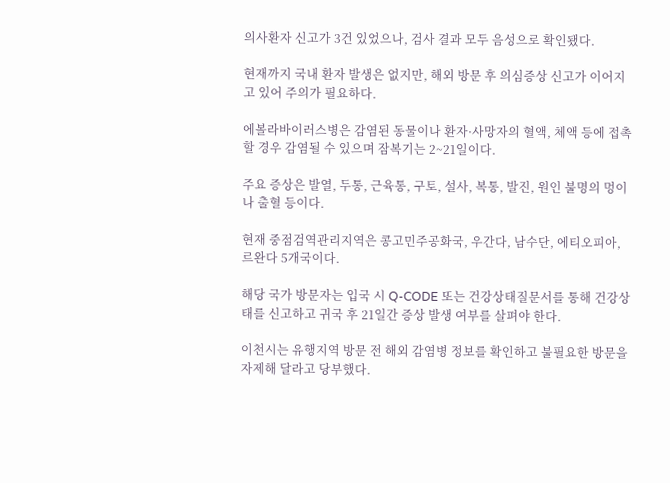의사환자 신고가 3건 있었으나, 검사 결과 모두 음성으로 확인됐다.

현재까지 국내 환자 발생은 없지만, 해외 방문 후 의심증상 신고가 이어지고 있어 주의가 필요하다.

에볼라바이러스병은 감염된 동물이나 환자·사망자의 혈액, 체액 등에 접촉할 경우 감염될 수 있으며 잠복기는 2~21일이다.

주요 증상은 발열, 두통, 근육통, 구토, 설사, 복통, 발진, 원인 불명의 멍이나 출혈 등이다.

현재 중점검역관리지역은 콩고민주공화국, 우간다, 남수단, 에티오피아, 르완다 5개국이다.

해당 국가 방문자는 입국 시 Q-CODE 또는 건강상태질문서를 통해 건강상태를 신고하고 귀국 후 21일간 증상 발생 여부를 살펴야 한다.

이천시는 유행지역 방문 전 해외 감염병 정보를 확인하고 불필요한 방문을 자제해 달라고 당부했다.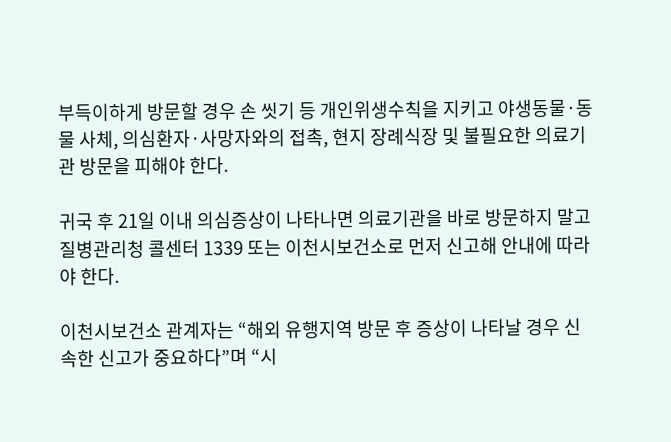부득이하게 방문할 경우 손 씻기 등 개인위생수칙을 지키고 야생동물·동물 사체, 의심환자·사망자와의 접촉, 현지 장례식장 및 불필요한 의료기관 방문을 피해야 한다.

귀국 후 21일 이내 의심증상이 나타나면 의료기관을 바로 방문하지 말고 질병관리청 콜센터 1339 또는 이천시보건소로 먼저 신고해 안내에 따라야 한다.

이천시보건소 관계자는 “해외 유행지역 방문 후 증상이 나타날 경우 신속한 신고가 중요하다”며 “시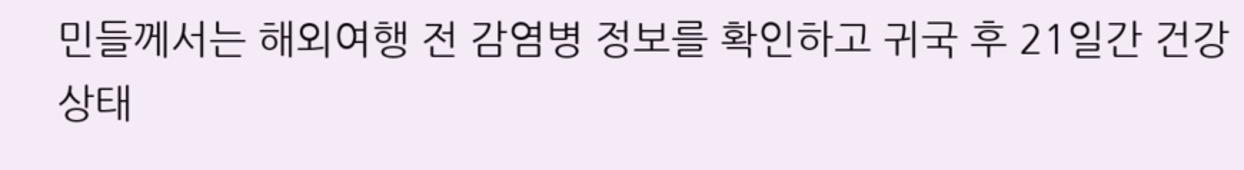민들께서는 해외여행 전 감염병 정보를 확인하고 귀국 후 21일간 건강상태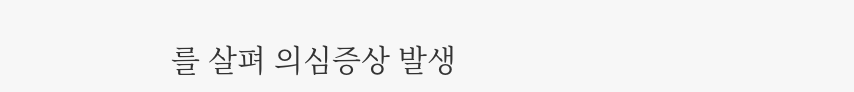를 살펴 의심증상 발생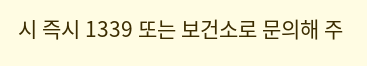시 즉시 1339 또는 보건소로 문의해 주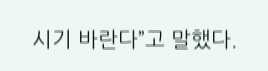시기 바란다”고 말했다.